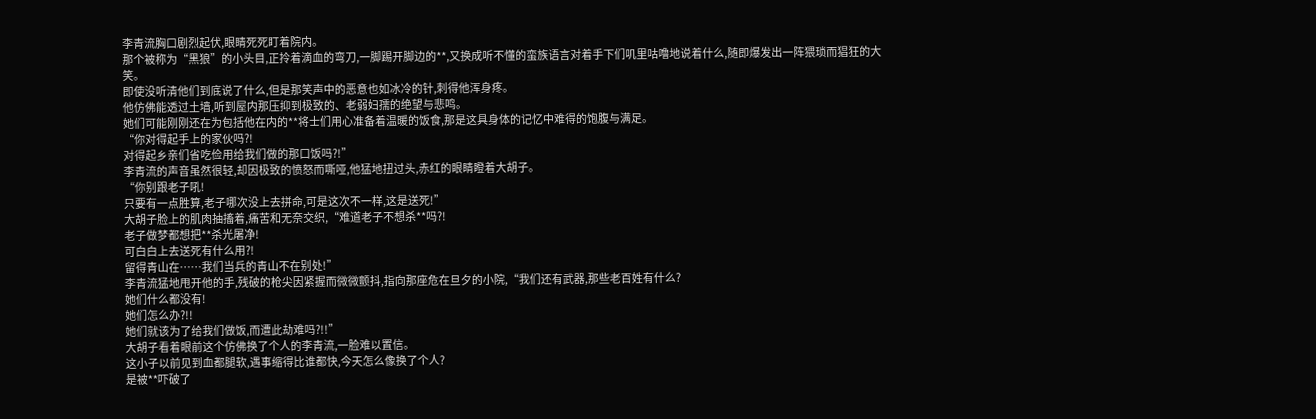李青流胸口剧烈起伏,眼睛死死盯着院内。
那个被称为“黑狼”的小头目,正拎着滴血的弯刀,一脚踢开脚边的**,又换成听不懂的蛮族语言对着手下们叽里咕噜地说着什么,随即爆发出一阵猥琐而猖狂的大笑。
即使没听清他们到底说了什么,但是那笑声中的恶意也如冰冷的针,刺得他浑身疼。
他仿佛能透过土墙,听到屋内那压抑到极致的、老弱妇孺的绝望与悲鸣。
她们可能刚刚还在为包括他在内的**将士们用心准备着温暖的饭食,那是这具身体的记忆中难得的饱腹与满足。
“你对得起手上的家伙吗?!
对得起乡亲们省吃俭用给我们做的那口饭吗?!”
李青流的声音虽然很轻,却因极致的愤怒而嘶哑,他猛地扭过头,赤红的眼睛瞪着大胡子。
“你别跟老子吼!
只要有一点胜算,老子哪次没上去拼命,可是这次不一样,这是送死!”
大胡子脸上的肌肉抽搐着,痛苦和无奈交织,“难道老子不想杀**吗?!
老子做梦都想把**杀光屠净!
可白白上去送死有什么用?!
留得青山在……我们当兵的青山不在别处!”
李青流猛地甩开他的手,残破的枪尖因紧握而微微颤抖,指向那座危在旦夕的小院,“我们还有武器,那些老百姓有什么?
她们什么都没有!
她们怎么办?!!
她们就该为了给我们做饭,而遭此劫难吗?!!”
大胡子看着眼前这个仿佛换了个人的李青流,一脸难以置信。
这小子以前见到血都腿软,遇事缩得比谁都快,今天怎么像换了个人?
是被**吓破了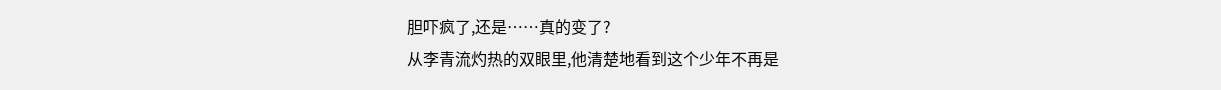胆吓疯了,还是……真的变了?
从李青流灼热的双眼里,他清楚地看到这个少年不再是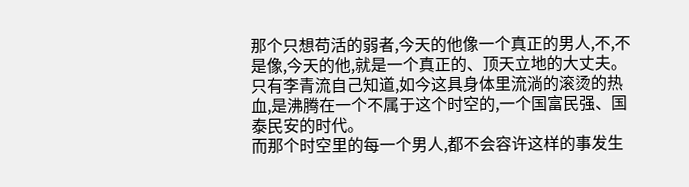那个只想苟活的弱者,今天的他像一个真正的男人,不,不是像,今天的他,就是一个真正的、顶天立地的大丈夫。
只有李青流自己知道,如今这具身体里流淌的滚烫的热血,是沸腾在一个不属于这个时空的,一个国富民强、国泰民安的时代。
而那个时空里的每一个男人,都不会容许这样的事发生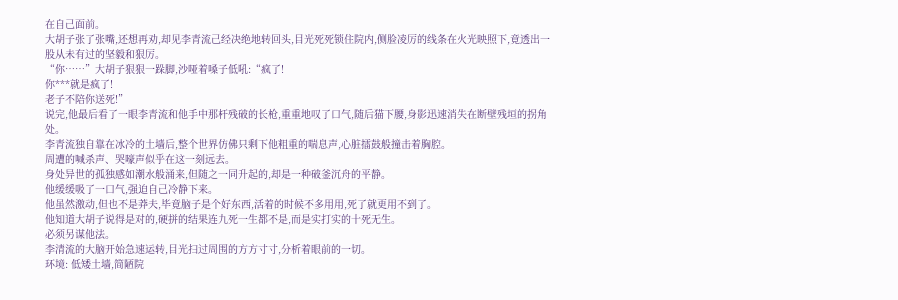在自己面前。
大胡子张了张嘴,还想再劝,却见李青流己经决绝地转回头,目光死死锁住院内,侧脸凌厉的线条在火光映照下,竟透出一股从未有过的坚毅和狠厉。
“你……”大胡子狠狠一跺脚,沙哑着嗓子低吼:“疯了!
你***就是疯了!
老子不陪你送死!”
说完,他最后看了一眼李青流和他手中那杆残破的长枪,重重地叹了口气,随后猫下腰,身影迅速消失在断壁残垣的拐角处。
李青流独自靠在冰冷的土墙后,整个世界仿佛只剩下他粗重的喘息声,心脏擂鼓般撞击着胸腔。
周遭的喊杀声、哭嚎声似乎在这一刻远去。
身处异世的孤独感如潮水般涌来,但随之一同升起的,却是一种破釜沉舟的平静。
他缓缓吸了一口气,强迫自己冷静下来。
他虽然激动,但也不是莽夫,毕竟脑子是个好东西,活着的时候不多用用,死了就更用不到了。
他知道大胡子说得是对的,硬拼的结果连九死一生都不是,而是实打实的十死无生。
必须另谋他法。
李清流的大脑开始急速运转,目光扫过周围的方方寸寸,分析着眼前的一切。
环境: 低矮土墙,简陋院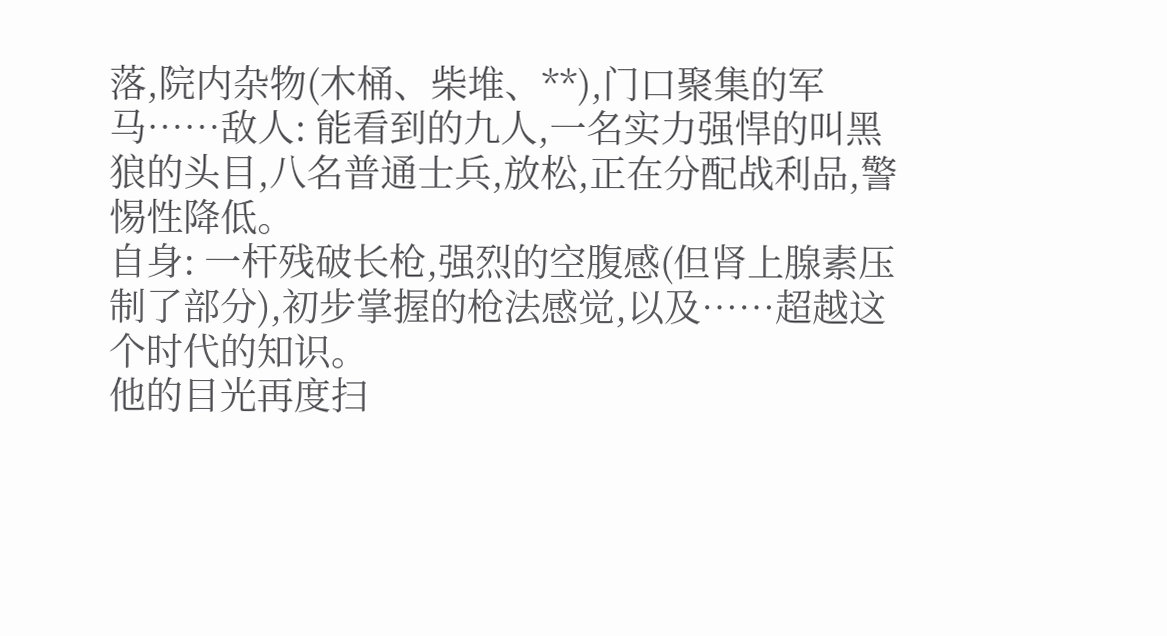落,院内杂物(木桶、柴堆、**),门口聚集的军马……敌人: 能看到的九人,一名实力强悍的叫黑狼的头目,八名普通士兵,放松,正在分配战利品,警惕性降低。
自身: 一杆残破长枪,强烈的空腹感(但肾上腺素压制了部分),初步掌握的枪法感觉,以及……超越这个时代的知识。
他的目光再度扫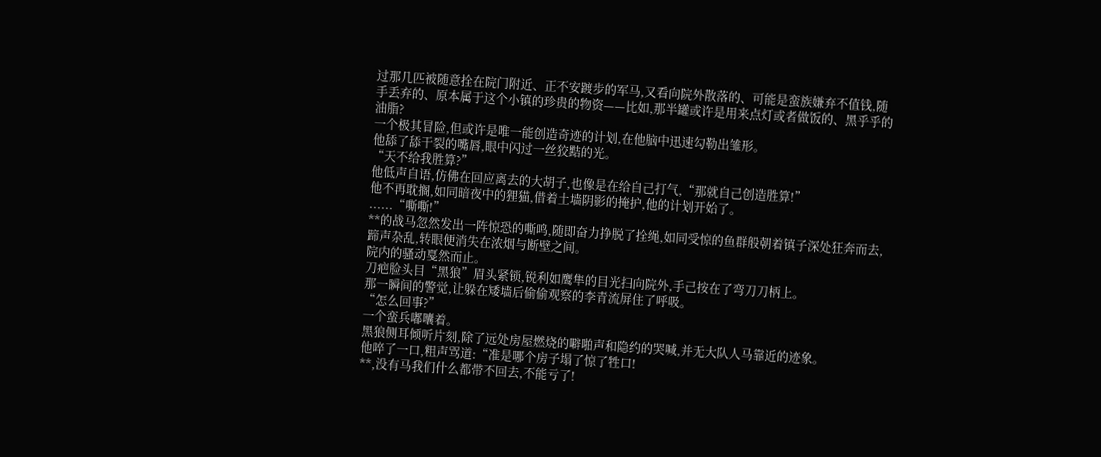过那几匹被随意拴在院门附近、正不安踱步的军马,又看向院外散落的、可能是蛮族嫌弃不值钱,随手丢弃的、原本属于这个小镇的珍贵的物资——比如,那半罐或许是用来点灯或者做饭的、黑乎乎的油脂?
一个极其冒险,但或许是唯一能创造奇迹的计划,在他脑中迅速勾勒出雏形。
他舔了舔干裂的嘴唇,眼中闪过一丝狡黠的光。
“天不给我胜算?”
他低声自语,仿佛在回应离去的大胡子,也像是在给自己打气,“那就自己创造胜算!”
他不再耽搁,如同暗夜中的狸猫,借着土墙阴影的掩护,他的计划开始了。
......“嘶嘶!”
**的战马忽然发出一阵惊恐的嘶鸣,随即奋力挣脱了拴绳,如同受惊的鱼群般朝着镇子深处狂奔而去,蹄声杂乱,转眼便消失在浓烟与断壁之间。
院内的骚动戛然而止。
刀疤脸头目“黑狼”眉头紧锁,锐利如鹰隼的目光扫向院外,手己按在了弯刀刀柄上。
那一瞬间的警觉,让躲在矮墙后偷偷观察的李青流屏住了呼吸。
“怎么回事?”
一个蛮兵嘟囔着。
黑狼侧耳倾听片刻,除了远处房屋燃烧的噼啪声和隐约的哭喊,并无大队人马靠近的迹象。
他啐了一口,粗声骂道:“准是哪个房子塌了惊了牲口!
**,没有马我们什么都带不回去,不能亏了!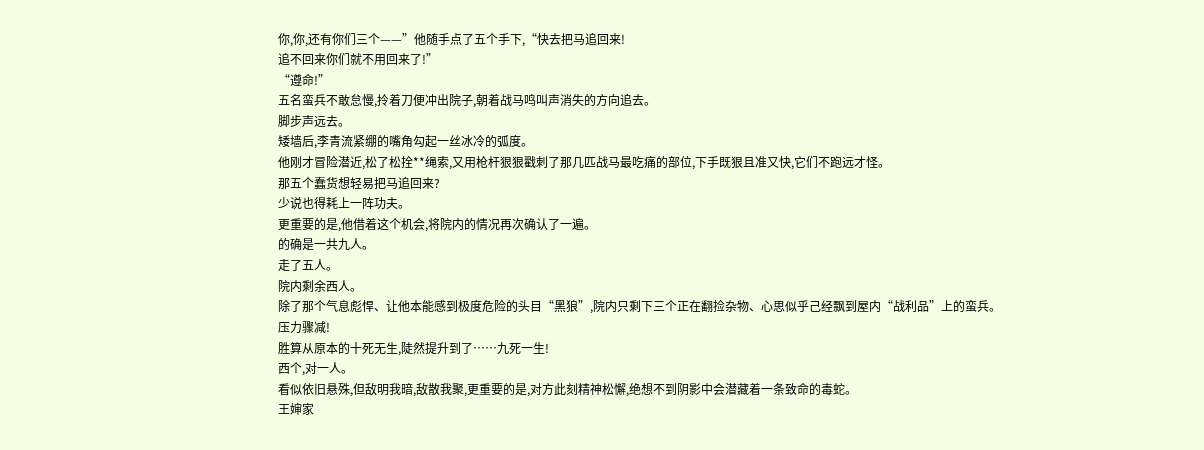你,你,还有你们三个——”他随手点了五个手下,“快去把马追回来!
追不回来你们就不用回来了!”
“遵命!”
五名蛮兵不敢怠慢,拎着刀便冲出院子,朝着战马鸣叫声消失的方向追去。
脚步声远去。
矮墙后,李青流紧绷的嘴角勾起一丝冰冷的弧度。
他刚才冒险潜近,松了松拴**绳索,又用枪杆狠狠戳刺了那几匹战马最吃痛的部位,下手既狠且准又快,它们不跑远才怪。
那五个蠢货想轻易把马追回来?
少说也得耗上一阵功夫。
更重要的是,他借着这个机会,将院内的情况再次确认了一遍。
的确是一共九人。
走了五人。
院内剩余西人。
除了那个气息彪悍、让他本能感到极度危险的头目“黑狼”,院内只剩下三个正在翻捡杂物、心思似乎己经飘到屋内“战利品”上的蛮兵。
压力骤减!
胜算从原本的十死无生,陡然提升到了……九死一生!
西个,对一人。
看似依旧悬殊,但敌明我暗,敌散我聚,更重要的是,对方此刻精神松懈,绝想不到阴影中会潜藏着一条致命的毒蛇。
王婶家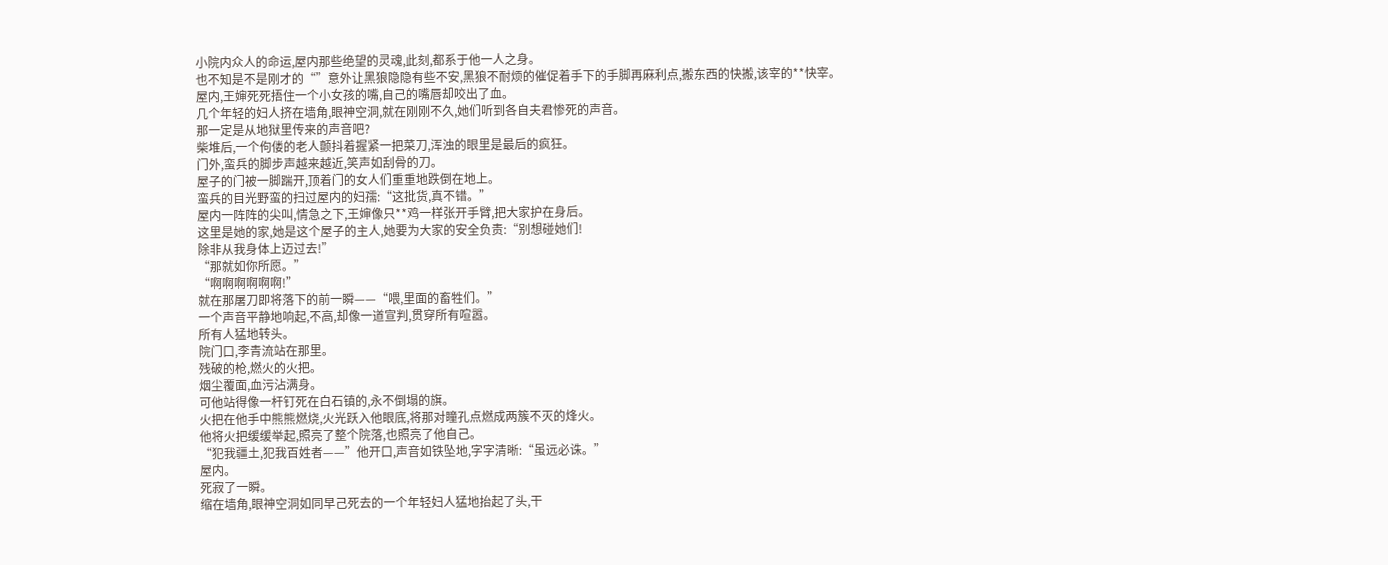小院内众人的命运,屋内那些绝望的灵魂,此刻,都系于他一人之身。
也不知是不是刚才的“”意外让黑狼隐隐有些不安,黑狼不耐烦的催促着手下的手脚再麻利点,搬东西的快搬,该宰的**快宰。
屋内,王婶死死捂住一个小女孩的嘴,自己的嘴唇却咬出了血。
几个年轻的妇人挤在墙角,眼神空洞,就在刚刚不久,她们听到各自夫君惨死的声音。
那一定是从地狱里传来的声音吧?
柴堆后,一个佝偻的老人颤抖着握紧一把菜刀,浑浊的眼里是最后的疯狂。
门外,蛮兵的脚步声越来越近,笑声如刮骨的刀。
屋子的门被一脚踹开,顶着门的女人们重重地跌倒在地上。
蛮兵的目光野蛮的扫过屋内的妇孺:“这批货,真不错。”
屋内一阵阵的尖叫,情急之下,王婶像只**鸡一样张开手臂,把大家护在身后。
这里是她的家,她是这个屋子的主人,她要为大家的安全负责:“别想碰她们!
除非从我身体上迈过去!”
“那就如你所愿。”
“啊啊啊啊啊啊!”
就在那屠刀即将落下的前一瞬——“喂,里面的畜牲们。”
一个声音平静地响起,不高,却像一道宣判,贯穿所有喧嚣。
所有人猛地转头。
院门口,李青流站在那里。
残破的枪,燃火的火把。
烟尘覆面,血污沾满身。
可他站得像一杆钉死在白石镇的,永不倒塌的旗。
火把在他手中熊熊燃烧,火光跃入他眼底,将那对瞳孔点燃成两簇不灭的烽火。
他将火把缓缓举起,照亮了整个院落,也照亮了他自己。
“犯我疆土,犯我百姓者——”他开口,声音如铁坠地,字字清晰:“虽远必诛。”
屋内。
死寂了一瞬。
缩在墙角,眼神空洞如同早己死去的一个年轻妇人猛地抬起了头,干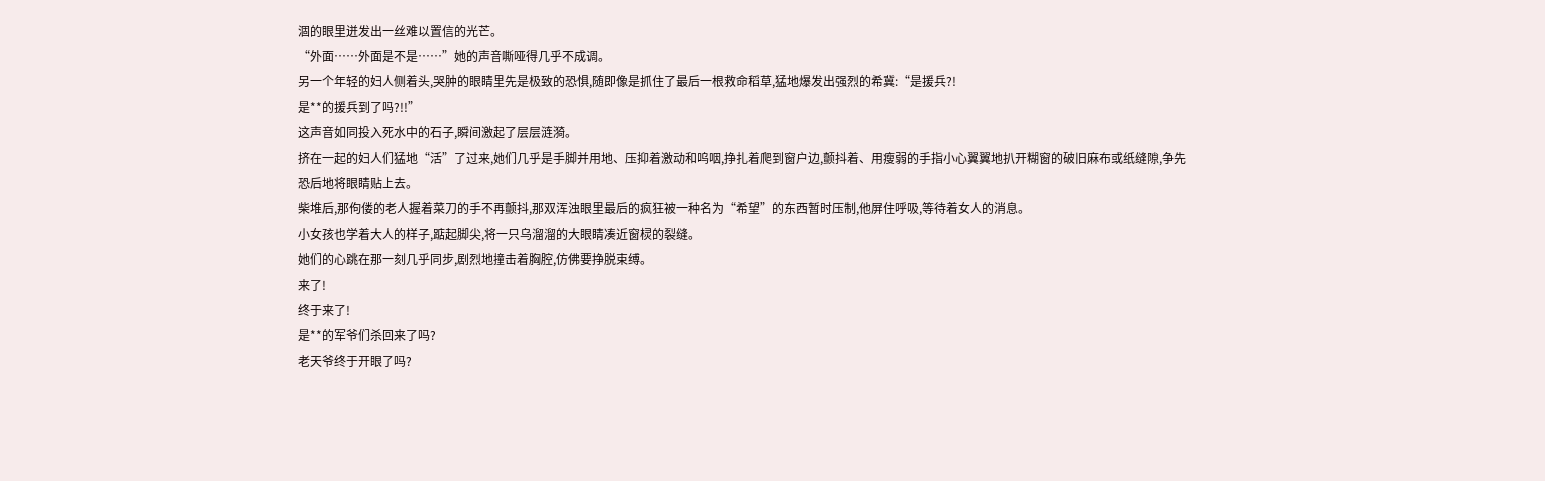涸的眼里迸发出一丝难以置信的光芒。
“外面……外面是不是……”她的声音嘶哑得几乎不成调。
另一个年轻的妇人侧着头,哭肿的眼睛里先是极致的恐惧,随即像是抓住了最后一根救命稻草,猛地爆发出强烈的希冀:“是援兵?!
是**的援兵到了吗?!!”
这声音如同投入死水中的石子,瞬间激起了层层涟漪。
挤在一起的妇人们猛地“活”了过来,她们几乎是手脚并用地、压抑着激动和呜咽,挣扎着爬到窗户边,颤抖着、用瘦弱的手指小心翼翼地扒开糊窗的破旧麻布或纸缝隙,争先恐后地将眼睛贴上去。
柴堆后,那佝偻的老人握着菜刀的手不再颤抖,那双浑浊眼里最后的疯狂被一种名为“希望”的东西暂时压制,他屏住呼吸,等待着女人的消息。
小女孩也学着大人的样子,踮起脚尖,将一只乌溜溜的大眼睛凑近窗棂的裂缝。
她们的心跳在那一刻几乎同步,剧烈地撞击着胸腔,仿佛要挣脱束缚。
来了!
终于来了!
是**的军爷们杀回来了吗?
老天爷终于开眼了吗?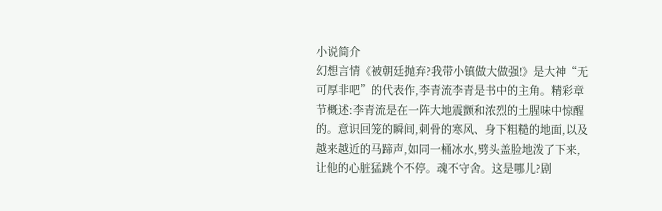小说简介
幻想言情《被朝廷抛弃?我带小镇做大做强!》是大神“无可厚非吧”的代表作,李青流李青是书中的主角。精彩章节概述:李青流是在一阵大地震颤和浓烈的土腥味中惊醒的。意识回笼的瞬间,刺骨的寒风、身下粗糙的地面,以及越来越近的马蹄声,如同一桶冰水,劈头盖脸地泼了下来,让他的心脏猛跳个不停。魂不守舍。这是哪儿?剧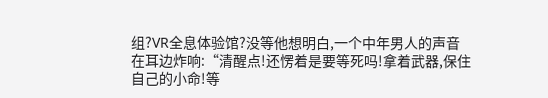组?VR全息体验馆?没等他想明白,一个中年男人的声音在耳边炸响:“清醒点!还愣着是要等死吗!拿着武器,保住自己的小命!等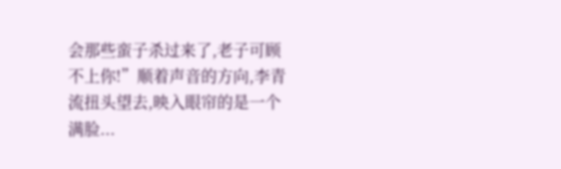会那些蛮子杀过来了,老子可顾不上你!”顺着声音的方向,李青流扭头望去,映入眼帘的是一个满脸...